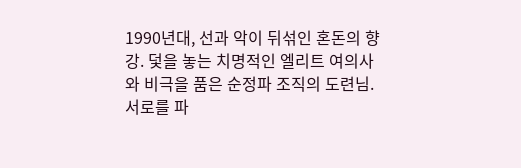1990년대, 선과 악이 뒤섞인 혼돈의 향강. 덫을 놓는 치명적인 엘리트 여의사와 비극을 품은 순정파 조직의 도련님. 서로를 파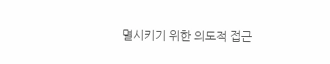멸시키기 위한 의도적 접근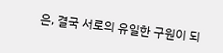은, 결국 서로의 유일한 구원이 되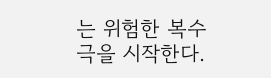는 위험한 복수극을 시작한다.